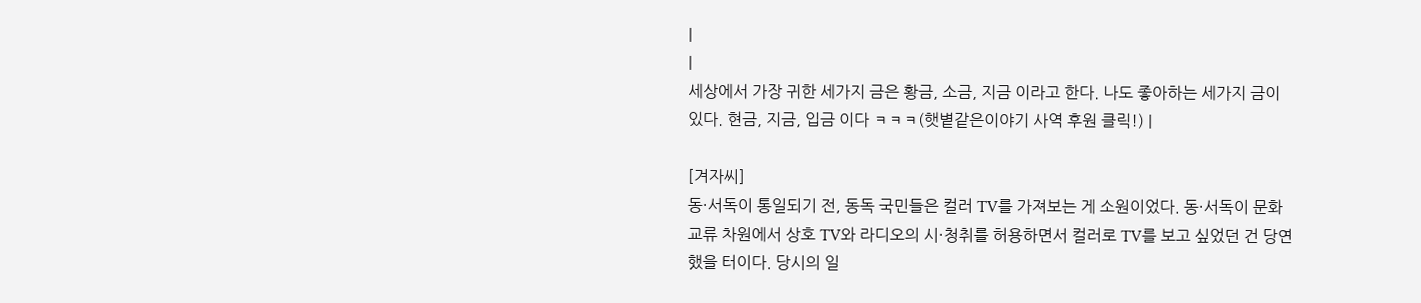|
|
세상에서 가장 귀한 세가지 금은 황금, 소금, 지금 이라고 한다. 나도 좋아하는 세가지 금이 있다. 현금, 지금, 입금 이다 ㅋㅋㅋ(햇볕같은이야기 사역 후원 클릭!) |

[겨자씨]
동·서독이 통일되기 전, 동독 국민들은 컬러 TV를 가져보는 게 소원이었다. 동·서독이 문화 교류 차원에서 상호 TV와 라디오의 시·청취를 허용하면서 컬러로 TV를 보고 싶었던 건 당연했을 터이다. 당시의 일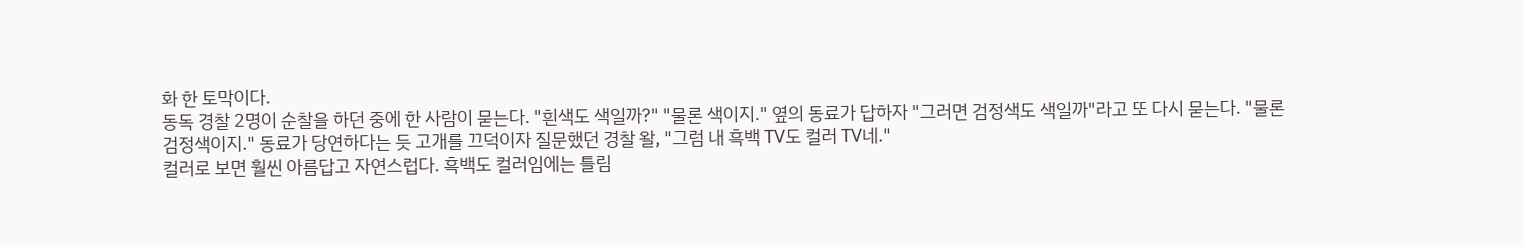화 한 토막이다.
동독 경찰 2명이 순찰을 하던 중에 한 사람이 묻는다. "흰색도 색일까?" "물론 색이지." 옆의 동료가 답하자 "그러면 검정색도 색일까"라고 또 다시 묻는다. "물론 검정색이지." 동료가 당연하다는 듯 고개를 끄덕이자 질문했던 경찰 왈, "그럼 내 흑백 TV도 컬러 TV네."
컬러로 보면 훨씬 아름답고 자연스럽다. 흑백도 컬러임에는 틀림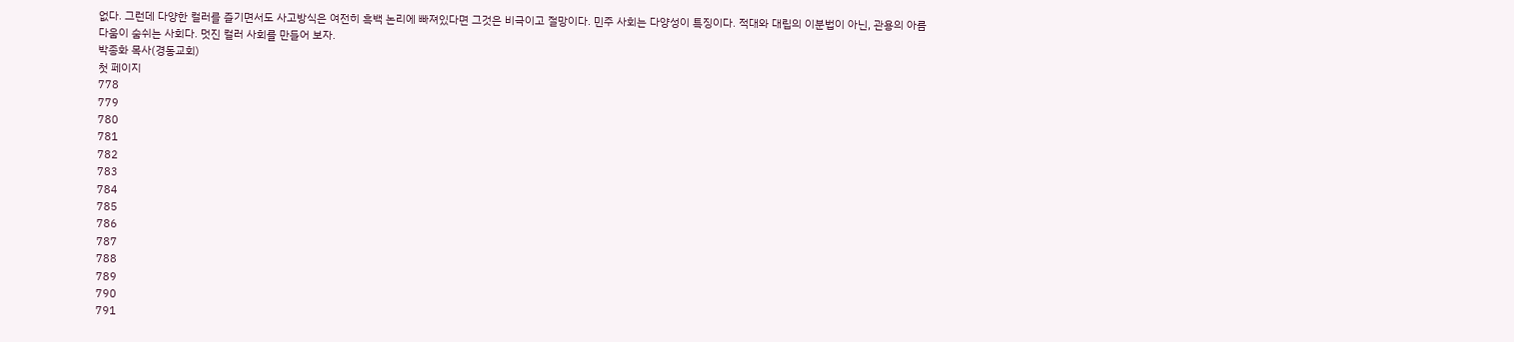없다. 그런데 다양한 컬러를 즐기면서도 사고방식은 여전히 흑백 논리에 빠져있다면 그것은 비극이고 절망이다. 민주 사회는 다양성이 특징이다. 적대와 대립의 이분법이 아닌, 관용의 아름다움이 숨쉬는 사회다. 멋진 컬러 사회를 만들어 보자.
박종화 목사(경동교회)
첫 페이지
778
779
780
781
782
783
784
785
786
787
788
789
790
791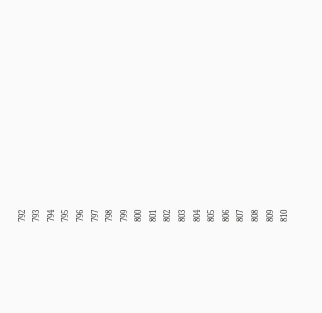792
793
794
795
796
797
798
799
800
801
802
803
804
805
806
807
808
809
810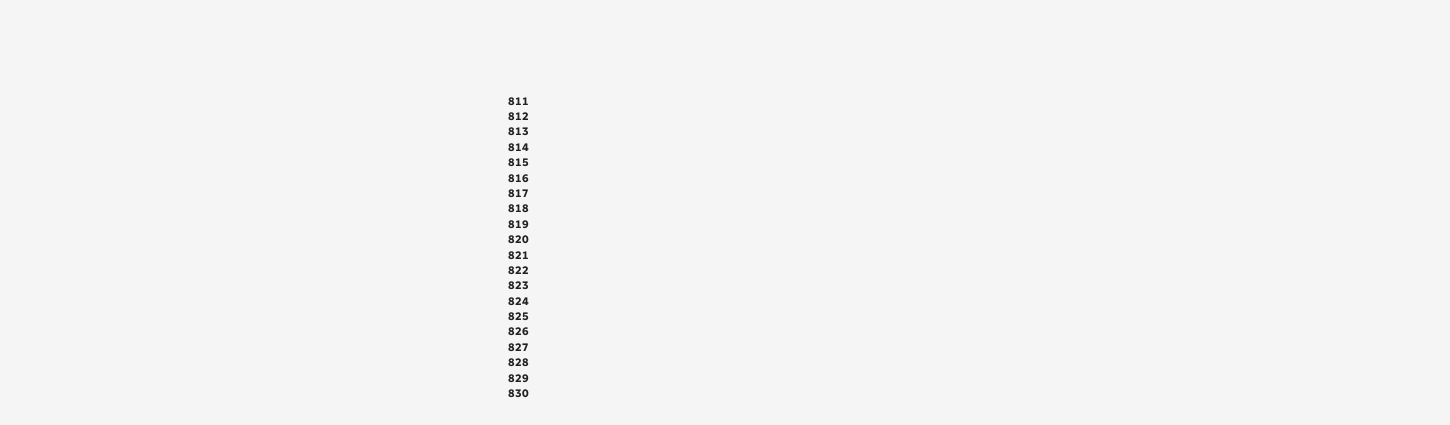811
812
813
814
815
816
817
818
819
820
821
822
823
824
825
826
827
828
829
830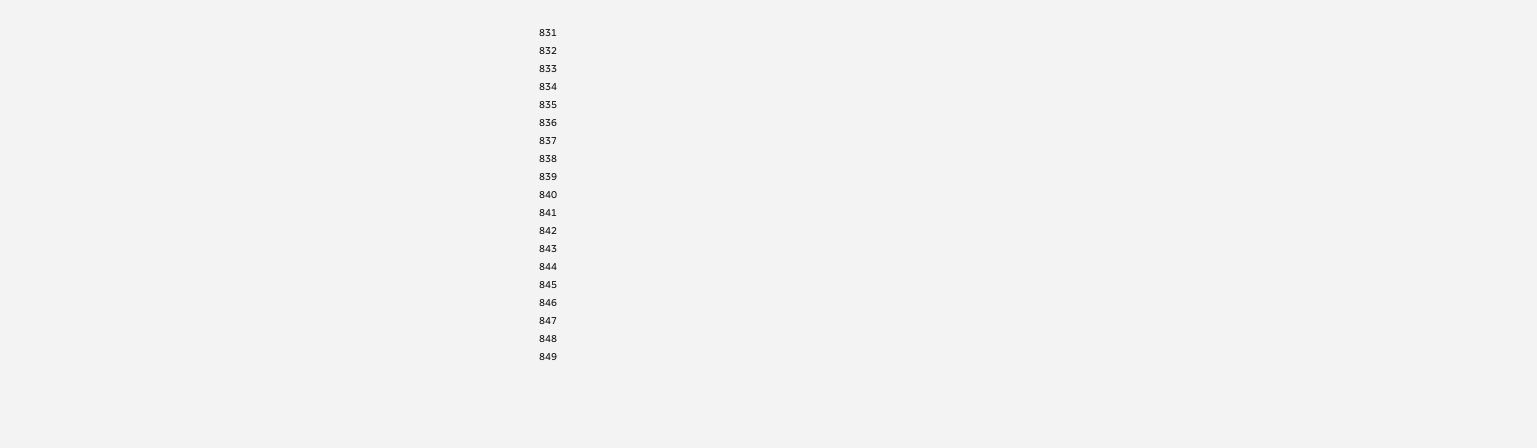831
832
833
834
835
836
837
838
839
840
841
842
843
844
845
846
847
848
849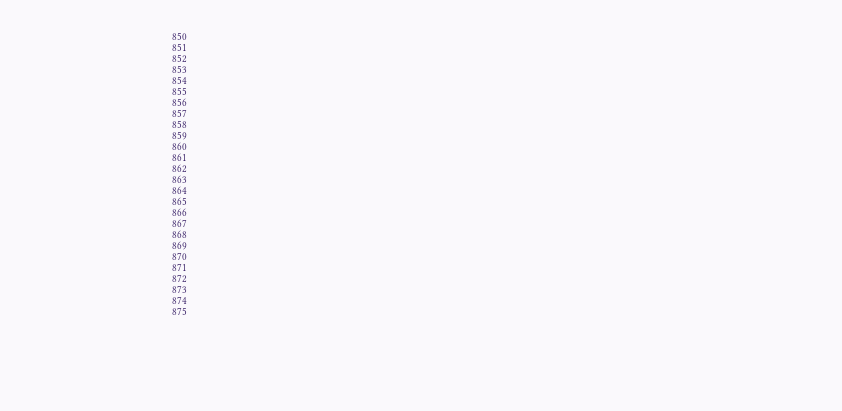850
851
852
853
854
855
856
857
858
859
860
861
862
863
864
865
866
867
868
869
870
871
872
873
874
875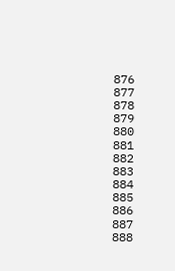876
877
878
879
880
881
882
883
884
885
886
887
888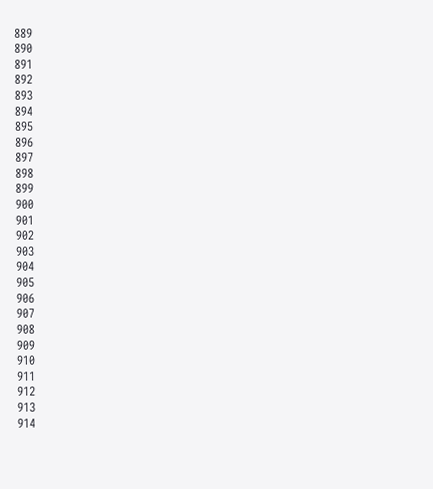889
890
891
892
893
894
895
896
897
898
899
900
901
902
903
904
905
906
907
908
909
910
911
912
913
914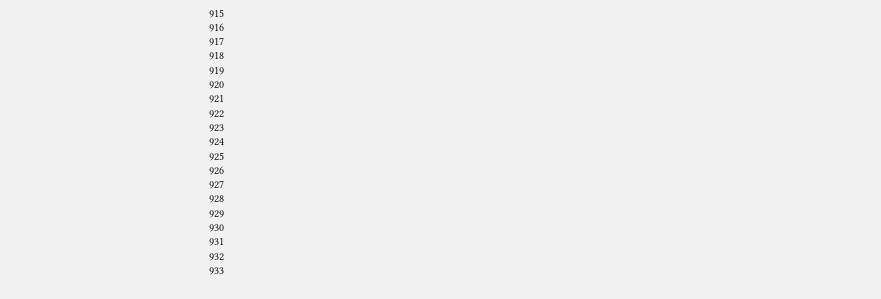915
916
917
918
919
920
921
922
923
924
925
926
927
928
929
930
931
932
933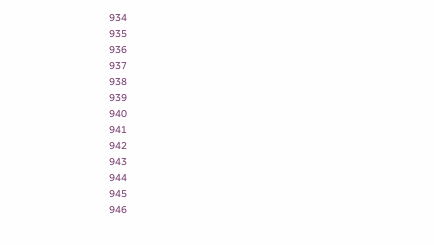934
935
936
937
938
939
940
941
942
943
944
945
946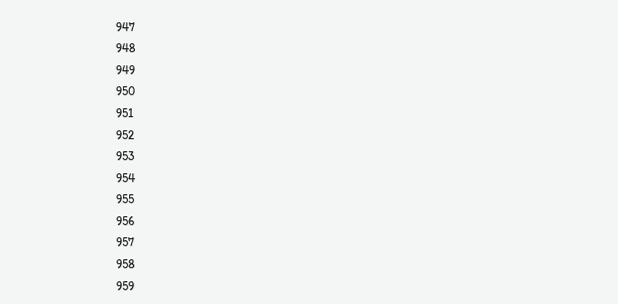947
948
949
950
951
952
953
954
955
956
957
958
959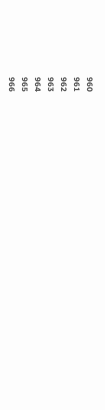960
961
962
963
964
965
966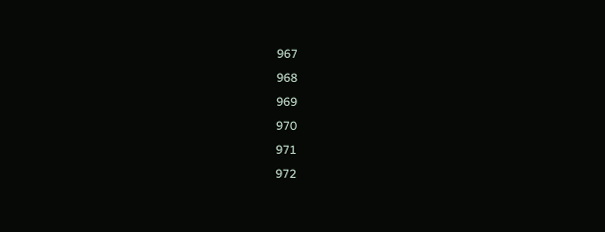967
968
969
970
971
972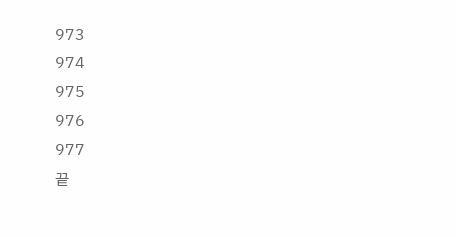973
974
975
976
977
끝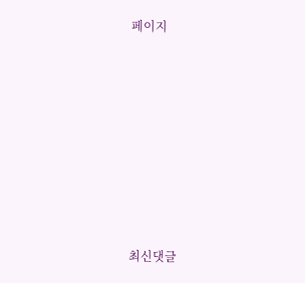페이지








최신댓글